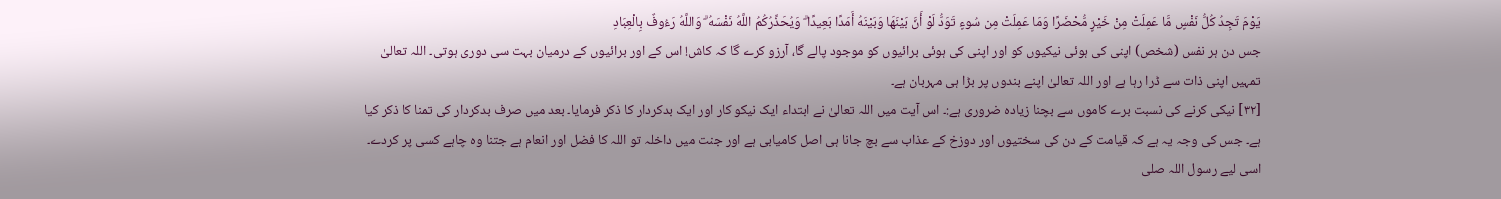يَوْمَ تَجِدُ كُلُّ نَفْسٍ مَّا عَمِلَتْ مِنْ خَيْرٍ مُّحْضَرًا وَمَا عَمِلَتْ مِن سُوءٍ تَوَدُّ لَوْ أَنَّ بَيْنَهَا وَبَيْنَهُ أَمَدًا بَعِيدًا ۗ وَيُحَذِّرُكُمُ اللَّهُ نَفْسَهُ ۗ وَاللَّهُ رَءُوفٌ بِالْعِبَادِ
جس دن ہر نفس (شخص) اپنی کی ہوئی نیکیوں کو اور اپنی کی ہوئی برائیوں کو موجود پالے گا، آرزو کرے گا کہ کاش! اس کے اور برائیوں کے درمیان بہت سی دوری ہوتی۔ اللہ تعالیٰ تمہیں اپنی ذات سے ڈرا رہا ہے اور اللہ تعالیٰ اپنے بندوں پر بڑا ہی مہربان ہے۔
[٣٢] نیکی کرنے کی نسبت برے کاموں سے بچنا زیادہ ضروری ہے:۔ اس آیت میں اللہ تعالیٰ نے ابتداء ایک نیکو کار اور ایک بدکردار کا ذکر فرمایا۔ بعد میں صرف بدکردار کی تمنا کا ذکر کیا ہے۔ جس کی وجہ یہ ہے کہ قیامت کے دن کی سختیوں اور دوزخ کے عذاب سے بچ جانا ہی اصل کامیابی ہے اور جنت میں داخلہ تو اللہ کا فضل اور انعام ہے جتنا وہ چاہے کسی پر کردے۔ اسی لیے رسول اللہ صلی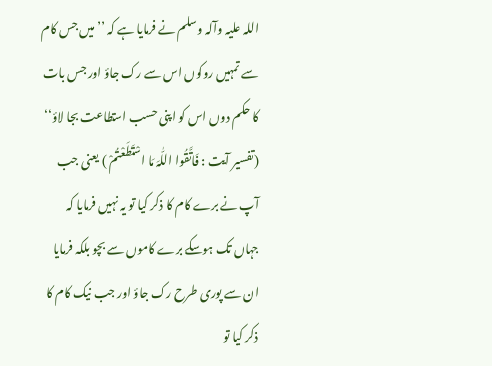اللہ علیہ وآلہ وسلم نے فرمایا ہے کہ ’’میں جس کام سے تمہیں روکوں اس سے رک جاؤ اور جس بات کا حکم دوں اس کو اپنی حسب استطاعت بجا لاؤ‘‘ (تفسیر آیت : فَاتَّقُوا اللّٰہَ مَا اسْتَطَعْتُمْ ) یعنی جب آپ نے برے کام کا ذکر کیا تو یہ نہیں فرمایا کہ جہاں تک ہوسکے برے کاموں سے بچو بلکہ فرمایا ان سے پوری طرح رک جاؤ اور جب نیک کام کا ذکر کیا تو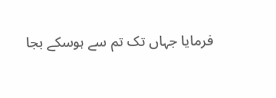فرمایا جہاں تک تم سے ہوسکے بجا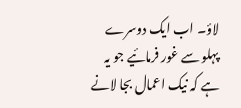لاؤ۔ اب ایک دوسرے پہلو سے غور فرمائیے جو یہ ہے کہ نیک اعمال بجا لانے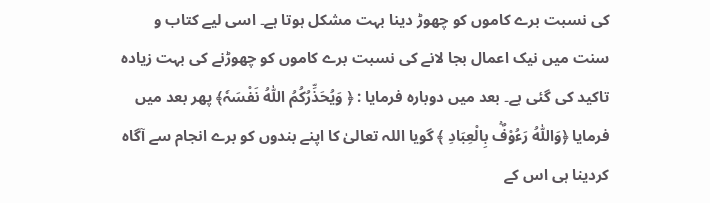کی نسبت برے کاموں کو چھوڑ دینا بہت مشکل ہوتا ہے۔ اسی لیے کتاب و سنت میں نیک اعمال بجا لانے کی نسبت برے کاموں کو چھوڑنے کی بہت زیادہ تاکید کی گئی ہے۔ بعد میں دوبارہ فرمایا : ﴿ وَیُحَذِّرُکُمُ اللّٰہُ نَفْسَہٗ﴾ پھر بعد میں فرمایا ﴿وَاللّٰہُ رَءُوْفٌۢ بِالْعِبَادِ ﴾ گویا اللہ تعالیٰ کا اپنے بندوں کو برے انجام سے آگاہ کردینا ہی اس کے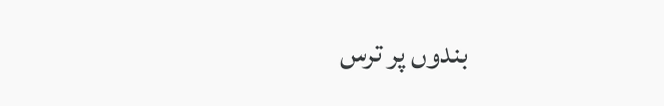بندوں پر ترس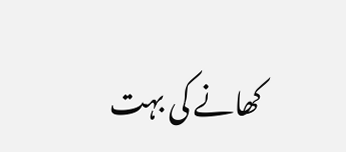کھانے کی بہت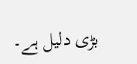بڑی دلیل ہے۔